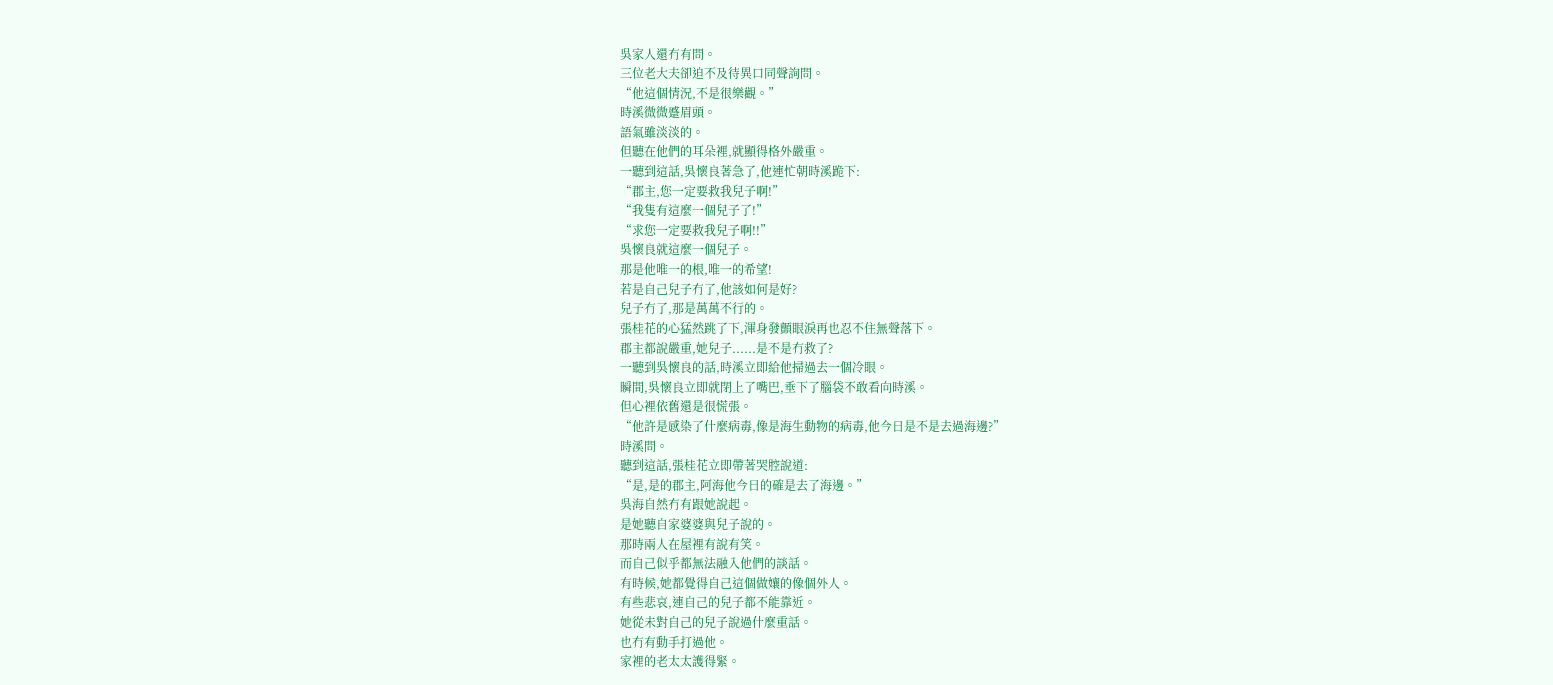吳家人還冇有問。
三位老大夫卻迫不及待異口同聲詢問。
“他這個情況,不是很樂觀。”
時溪微微蹙眉頭。
語氣雖淡淡的。
但聽在他們的耳朵裡,就顯得格外嚴重。
一聽到這話,吳懷良著急了,他連忙朝時溪跪下:
“郡主,您一定要救我兒子啊!”
“我隻有這麼一個兒子了!”
“求您一定要救我兒子啊!!”
吳懷良就這麼一個兒子。
那是他唯一的根,唯一的希望!
若是自己兒子冇了,他該如何是好?
兒子冇了,那是萬萬不行的。
張桂花的心猛然跳了下,渾身發顫眼淚再也忍不住無聲落下。
郡主都說嚴重,她兒子......是不是冇救了?
一聽到吳懷良的話,時溪立即給他掃過去一個冷眼。
瞬間,吳懷良立即就閉上了嘴巴,垂下了腦袋不敢看向時溪。
但心裡依舊還是很慌張。
“他許是感染了什麼病毒,像是海生動物的病毒,他今日是不是去過海邊?”
時溪問。
聽到這話,張桂花立即帶著哭腔說道:
“是,是的郡主,阿海他今日的確是去了海邊。”
吳海自然冇有跟她說起。
是她聽自家婆婆與兒子說的。
那時兩人在屋裡有說有笑。
而自己似乎都無法融入他們的談話。
有時候,她都覺得自己這個做孃的像個外人。
有些悲哀,連自己的兒子都不能靠近。
她從未對自己的兒子說過什麼重話。
也冇有動手打過他。
家裡的老太太護得緊。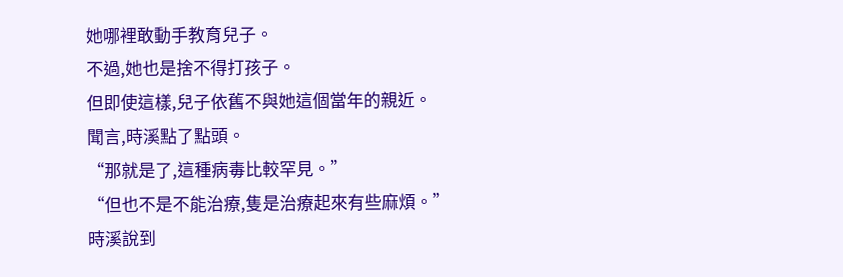她哪裡敢動手教育兒子。
不過,她也是捨不得打孩子。
但即使這樣,兒子依舊不與她這個當年的親近。
聞言,時溪點了點頭。
“那就是了,這種病毒比較罕見。”
“但也不是不能治療,隻是治療起來有些麻煩。”
時溪說到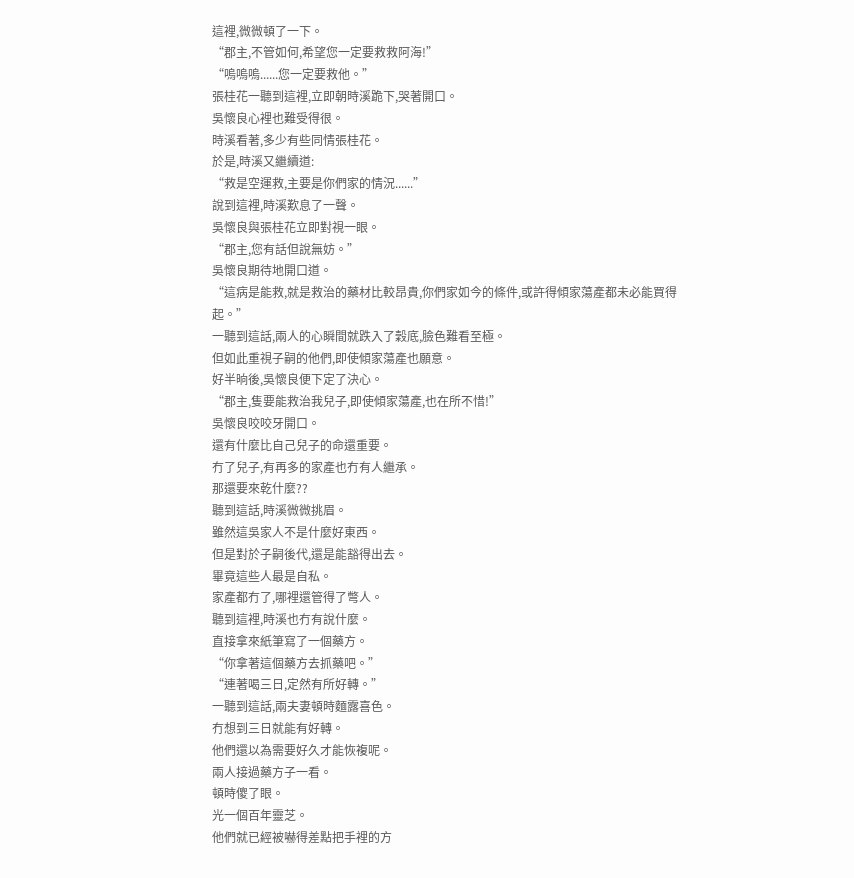這裡,微微頓了一下。
“郡主,不管如何,希望您一定要救救阿海!”
“嗚嗚嗚......您一定要救他。”
張桂花一聽到這裡,立即朝時溪跪下,哭著開口。
吳懷良心裡也難受得很。
時溪看著,多少有些同情張桂花。
於是,時溪又繼續道:
“救是空運救,主要是你們家的情況......”
說到這裡,時溪歎息了一聲。
吳懷良與張桂花立即對視一眼。
“郡主,您有話但說無妨。”
吳懷良期待地開口道。
“這病是能救,就是救治的藥材比較昂貴,你們家如今的條件,或許得傾家蕩產都未必能買得起。”
一聽到這話,兩人的心瞬間就跌入了穀底,臉色難看至極。
但如此重視子嗣的他們,即使傾家蕩產也願意。
好半晌後,吳懷良便下定了決心。
“郡主,隻要能救治我兒子,即使傾家蕩產,也在所不惜!”
吳懷良咬咬牙開口。
還有什麼比自己兒子的命還重要。
冇了兒子,有再多的家產也冇有人繼承。
那還要來乾什麼??
聽到這話,時溪微微挑眉。
雖然這吳家人不是什麼好東西。
但是對於子嗣後代,還是能豁得出去。
畢竟這些人最是自私。
家產都冇了,哪裡還管得了彆人。
聽到這裡,時溪也冇有說什麼。
直接拿來紙筆寫了一個藥方。
“你拿著這個藥方去抓藥吧。”
“連著喝三日,定然有所好轉。”
一聽到這話,兩夫妻頓時麵露喜色。
冇想到三日就能有好轉。
他們還以為需要好久才能恢複呢。
兩人接過藥方子一看。
頓時傻了眼。
光一個百年靈芝。
他們就已經被嚇得差點把手裡的方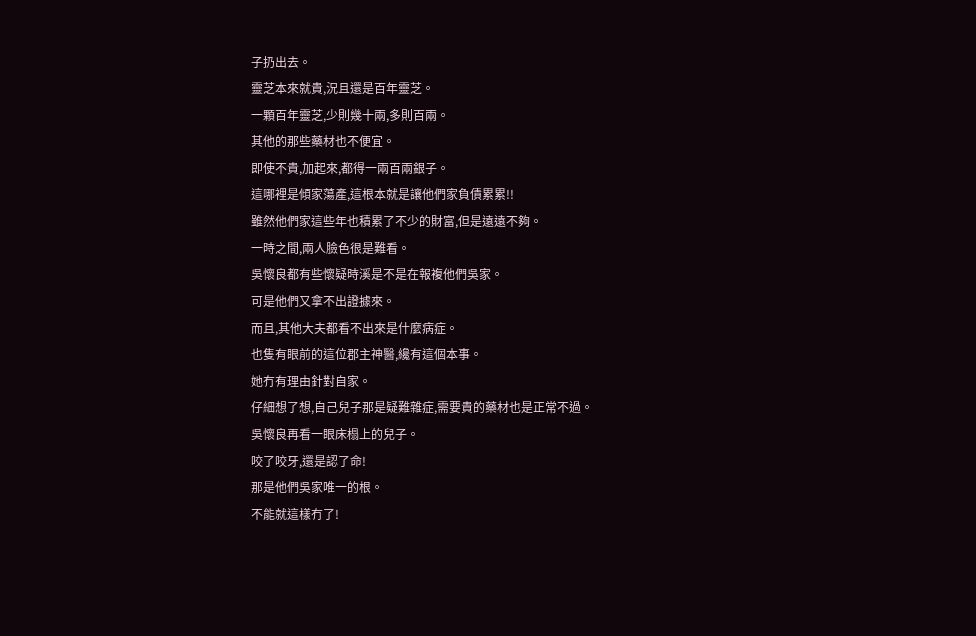子扔出去。
靈芝本來就貴,況且還是百年靈芝。
一顆百年靈芝,少則幾十兩,多則百兩。
其他的那些藥材也不便宜。
即使不貴,加起來,都得一兩百兩銀子。
這哪裡是傾家蕩產,這根本就是讓他們家負債累累!!
雖然他們家這些年也積累了不少的財富,但是遠遠不夠。
一時之間,兩人臉色很是難看。
吳懷良都有些懷疑時溪是不是在報複他們吳家。
可是他們又拿不出證據來。
而且,其他大夫都看不出來是什麼病症。
也隻有眼前的這位郡主神醫,纔有這個本事。
她冇有理由針對自家。
仔細想了想,自己兒子那是疑難雜症,需要貴的藥材也是正常不過。
吳懷良再看一眼床榻上的兒子。
咬了咬牙,還是認了命!
那是他們吳家唯一的根。
不能就這樣冇了!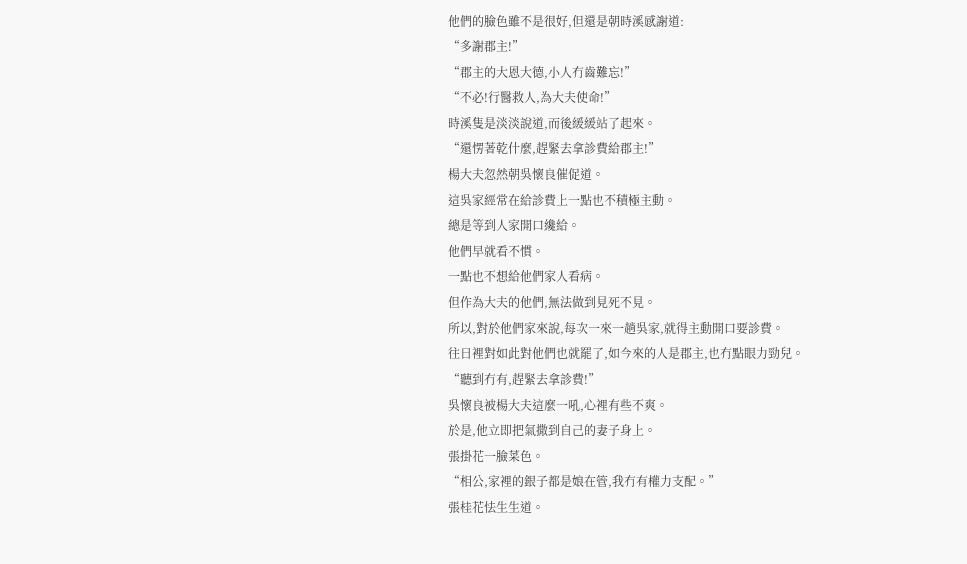他們的臉色雖不是很好,但還是朝時溪感謝道:
“多謝郡主!”
“郡主的大恩大德,小人冇齒難忘!”
“不必!行醫救人,為大夫使命!”
時溪隻是淡淡說道,而後緩緩站了起來。
“還愣著乾什麼,趕緊去拿診費給郡主!”
楊大夫忽然朝吳懷良催促道。
這吳家經常在給診費上一點也不積極主動。
總是等到人家開口纔給。
他們早就看不慣。
一點也不想給他們家人看病。
但作為大夫的他們,無法做到見死不見。
所以,對於他們家來說,每次一來一趟吳家,就得主動開口要診費。
往日裡對如此對他們也就罷了,如今來的人是郡主,也冇點眼力勁兒。
“聽到冇有,趕緊去拿診費!”
吳懷良被楊大夫這麼一吼,心裡有些不爽。
於是,他立即把氣撒到自己的妻子身上。
張掛花一臉菜色。
“相公,家裡的銀子都是娘在管,我冇有權力支配。”
張桂花怯生生道。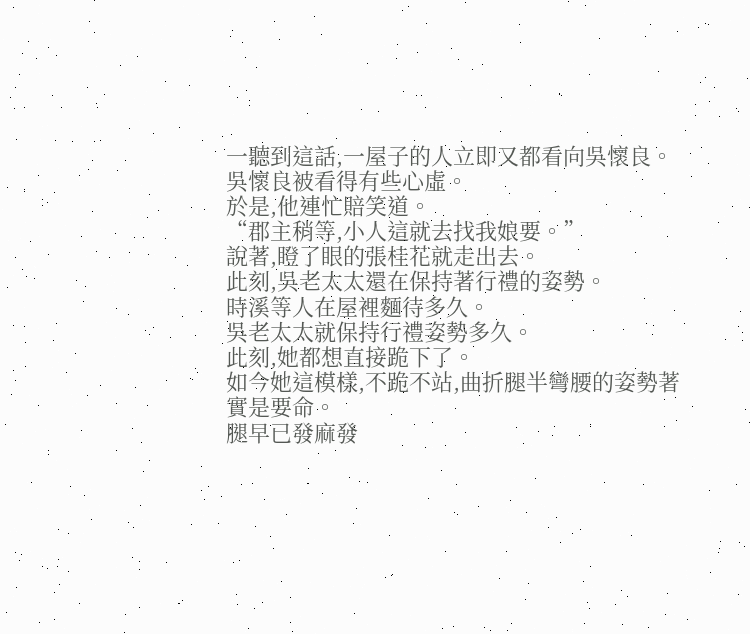一聽到這話,一屋子的人立即又都看向吳懷良。
吳懷良被看得有些心虛。
於是,他連忙賠笑道。
“郡主稍等,小人這就去找我娘要。”
說著,瞪了眼的張桂花就走出去。
此刻,吳老太太還在保持著行禮的姿勢。
時溪等人在屋裡麵待多久。
吳老太太就保持行禮姿勢多久。
此刻,她都想直接跪下了。
如今她這模樣,不跪不站,曲折腿半彎腰的姿勢著實是要命。
腿早已發麻發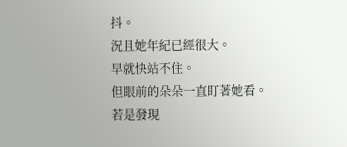抖。
況且她年紀已經很大。
早就快站不住。
但眼前的朵朵一直盯著她看。
若是發現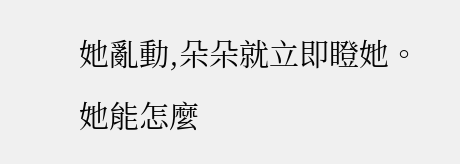她亂動,朵朵就立即瞪她。
她能怎麼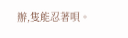辦,隻能忍著唄。